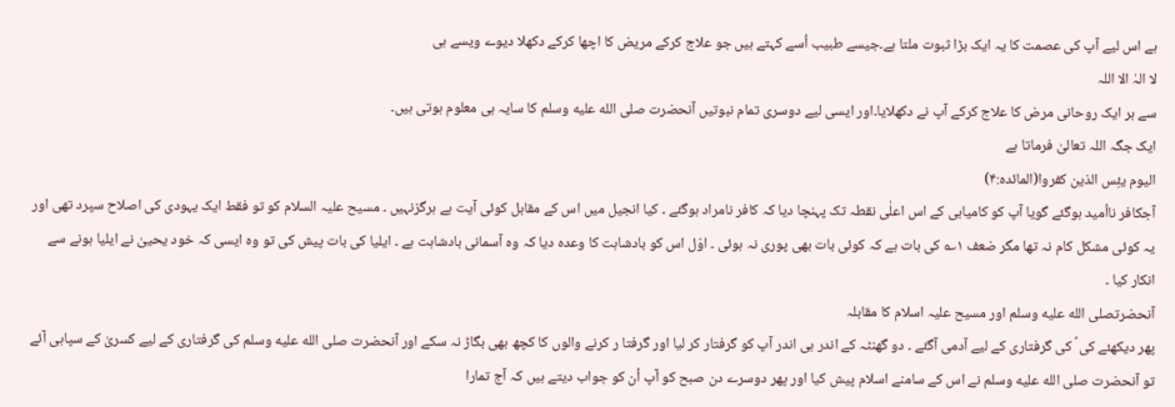ہے اس لیے آپ کی عصمت کا یہ ایک بڑا ثبوت ملتا ہے۔جیسے طبیب اُسے کہتے ہیں جو علاج کرکے مریض کا اچھا کرکے دکھلا دیوے ویسے ہی
لا الہٰ الا اللہ
سے ہر ایک روحانی مرض کا علاج کرکے آپ نے دکھلایا۔اور ایسی لیے دوسری تمام نبوتیں آنحضرت صلى الله عليه وسلم کا سایہ ہی معلوم ہوتی ہیں۔
ایک جگہ اللہ تعالیٰ فرماتا ہے
الیوم یئِس الذین کفروا(المائدہ:۴)
آجکافر نااُمید ہوگئے گویا آپ کو کامیابی کے اس اعلٰی نقطہ تک پہنچا دیا کہ کافر نامراد ہوگئے ۔ کیا انجیل میں اس کے مقابل کوئی آیت ہے ہرگزنہیں ۔ مسیح علیہ السلام کو تو فقط ایک یہودی کی اصلاح سپرد تھی اور یہ کوئی مشکل کام نہ تھا مگر ضعف ۱؎ کی بات ہے کہ کوئی بات بھی پوری نہ ہوئی ۔ اوّل اس کو بادشاہت کا وعدہ دیا کہ وہ آسمانی بادشاہت ہے ۔ ایلیا کی بات پیش کی تو وہ ایسی کہ خود یحییٰ نے ایلیا ہونے سے انکار کیا ۔
آنحضرتصلى الله عليه وسلم اور مسیح علیہ اسلام کا مقابلہ
پھر دیکھئے کی ؑ کی گرفتاری کے لیے آدمی آگئے ۔ دو گھنٹہ کے اندر ہی اندر آپ کو گرفتار کر لیا اور گرفتا ر کرنے والوں کا کچھ بھی بگاڑ نہ سکے اور آنحضرت صلى الله عليه وسلم کی گرفتاری کے لیے کسریٰ کے سپاہی آئے تو آنحضرت صلى الله عليه وسلم نے اس کے سامنے اسلام پیش کیا اور پھر دوسرے دن صبح کو آپ اُن کو جواب دیتے ہیں کہ آج تمارا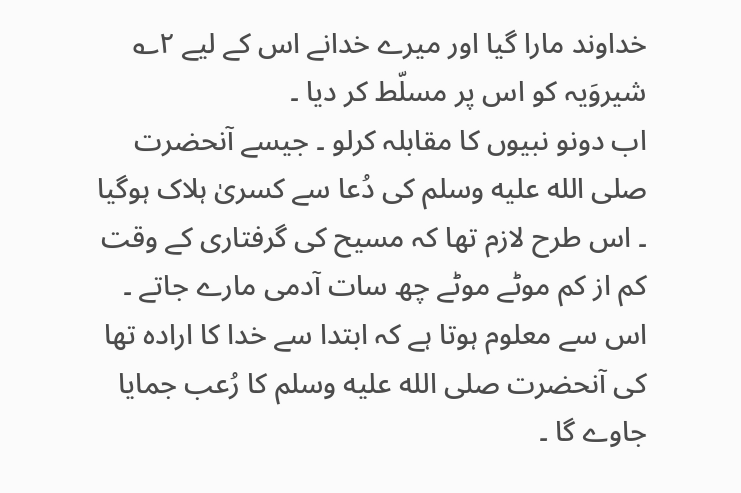خداوند مارا گیا اور میرے خدانے اس کے لیے ۲؎ شیروَیہ کو اس پر مسلّط کر دیا ۔
اب دونو نبیوں کا مقابلہ کرلو ۔ جیسے آنحضرت صلى الله عليه وسلم کی دُعا سے کسریٰ ہلاک ہوگیا ۔ اس طرح لازم تھا کہ مسیح کی گرفتاری کے وقت کم از کم موٹے موٹے چھ سات آدمی مارے جاتے ۔ اس سے معلوم ہوتا ہے کہ ابتدا سے خدا کا ارادہ تھا کی آنحضرت صلى الله عليه وسلم کا رُعب جمایا جاوے گا ۔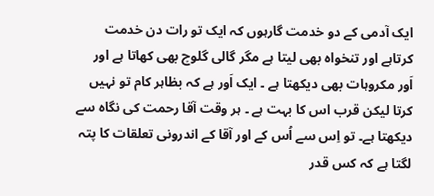ایک آدمی کے دو خدمت گارہوں کہ ایک تو رات دن خدمت کرتاہے اور تنخواہ بھی لیتا ہے مگر گالی گلوچ بھی کھاتا ہے اور اَور مکروہات بھی دیکھتا ہے ۔ ایک اَور ہے کہ بظاہر کام تو نہیں کرتا لیکن قرب اس کا بہت ہے ۔ ہر وقت آقا رحمت کی نگاہ سے دیکھتا ہے۔ تو اِس سے اُس کے اور آقا کے اندرونی تعلقات کا پتہ لگتا ہے کہ کس قدر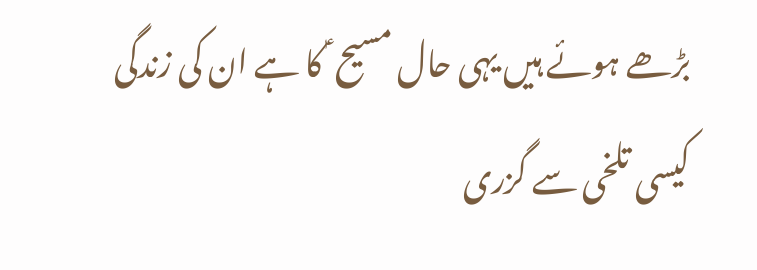بڑھے ہوئے ہیں یہی حال مسیح ؑ کا ہے ان کی زندگی کیسی تلخی سے گزری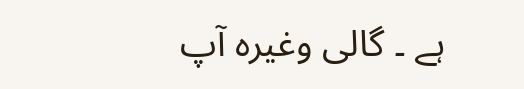ہے ۔ گالی وغیرہ آپ